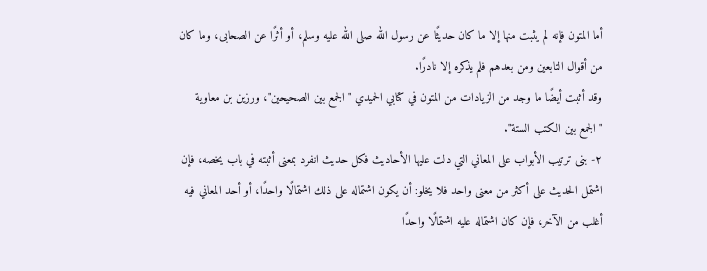أما المتون فإنه لم يثبت منها إلا ما كان حديثًا عن رسول الله صلى الله عليه وسلم، أو أثرًا عن الصحابى، وما كان من أقوال التابعين ومن بعدهم فلم يذكره إلا نادرًا.
وقد أثبت أيضًا ما وجد من الزيادات من المتون في كتابي الحميدي "الجمع بين الصحيحين"، ورزين بن معاوية "الجمع بين الكتب الستة".
٢- بنى ترتيب الأبواب على المعاني التي دلت عليها الأحاديث فكل حديث انفرد بمعنى أثبته في باب يخصه، فإن اشتمل الحديث على أكثر من معنى واحد فلا يخلو: أن يكون اشتماله على ذلك اشتمالًا واحدًا، أو أحد المعاني فيه أغلب من الآخر، فإن كان اشتماله عليه اشتمالًا واحدًا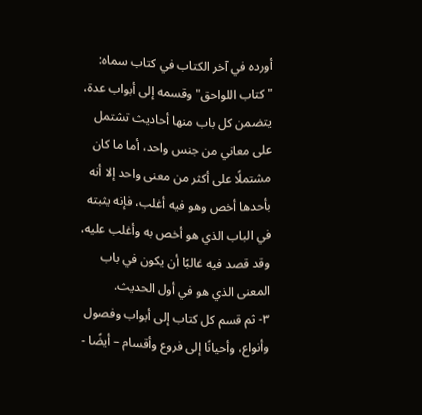أورده في آخر الكتاب في كتاب سماه: "كتاب اللواحق" وقسمه إلى أبواب عدة، يتضمن كل باب منها أحاديث تشتمل على معاني من جنس واحد، أما ما كان مشتملًا على أكثر من معنى واحد إلا أنه بأحدها أخص وهو فيه أغلب، فإنه يثبته في الباب الذي هو أخص به وأغلب عليه، وقد قصد فيه غالبًا أن يكون في باب المعنى الذي هو في أول الحديث.
٣- ثم قسم كل كتاب إلى أبواب وفصول وأنواع، وأحيانًا إلى فروع وأقسام – أيضًا -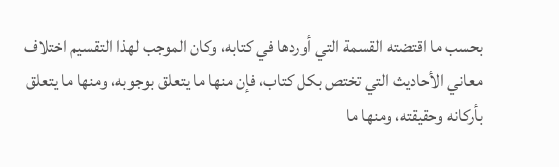بحسب ما اقتضته القسمة التي أوردها في كتابه، وكان الموجب لهذا التقسيم اختلاف معاني الأحاديث التي تختص بكل كتاب، فإن منها ما يتعلق بوجوبه، ومنها ما يتعلق بأركانه وحقيقته، ومنها ما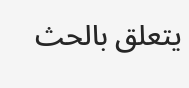يتعلق بالحث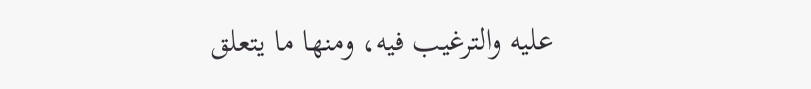عليه والترغيب فيه، ومنها ما يتعلق